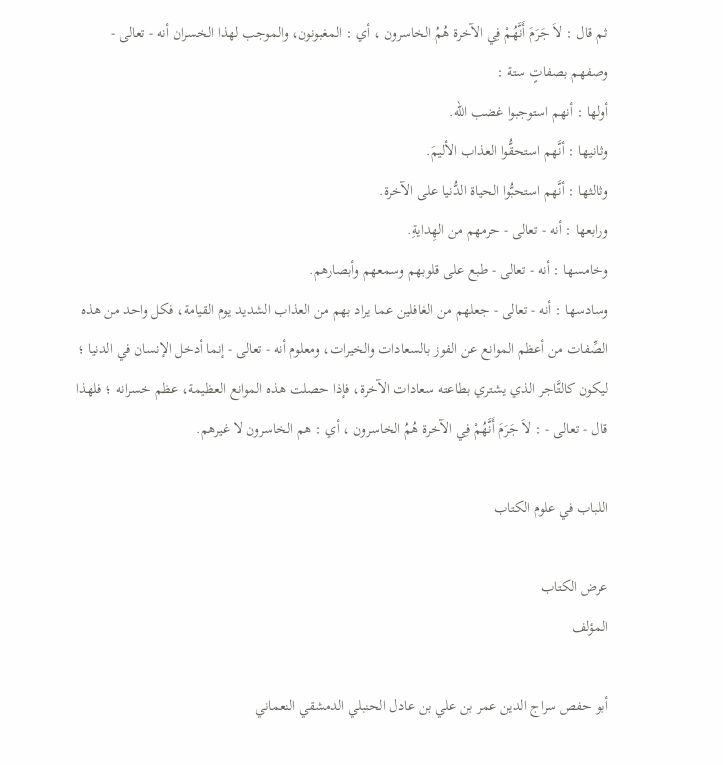ثم قال : لاَ جَرَمَ أَنَّهُمْ فِي الآخرة هُمُ الخاسرون ، أي : المغبونون، والموجب لهذا الخسران أنه - تعالى - وصفهم بصفاتٍ ستة :
أولها : أنهم استوجبوا غضب الله.
وثانيها : أنَّهم استحقُّوا العذاب الأليمَ.
وثالثها : أنَّهم استحبُّوا الحياة الدُّنيا على الآخرة.
ورابعها : أنه - تعالى - حرمهم من الهِدايةِ.
وخامسها : أنه - تعالى - طبع على قلوبهم وسمعهم وأبصارهم.
وسادسها : أنه - تعالى - جعلهم من الغافلين عما يراد بهم من العذاب الشديد يوم القيامة، فكل واحد من هذه الصِّفات من أعظم الموانع عن الفوز بالسعادات والخيرات، ومعلوم أنه - تعالى - إنما أدخل الإنسان في الدنيا ؛ ليكون كالتَّاجر الذي يشتري بطاعته سعادات الآخرة، فإذا حصلت هذه الموانع العظيمة، عظم خسرانه ؛ فلهذا قال - تعالى - : لاَ جَرَمَ أَنَّهُمْ فِي الآخرة هُمُ الخاسرون ، أي : هم الخاسرون لا غيرهم.

اللباب في علوم الكتاب

عرض الكتاب
المؤلف

أبو حفص سراج الدين عمر بن علي بن عادل الحنبلي الدمشقي النعماني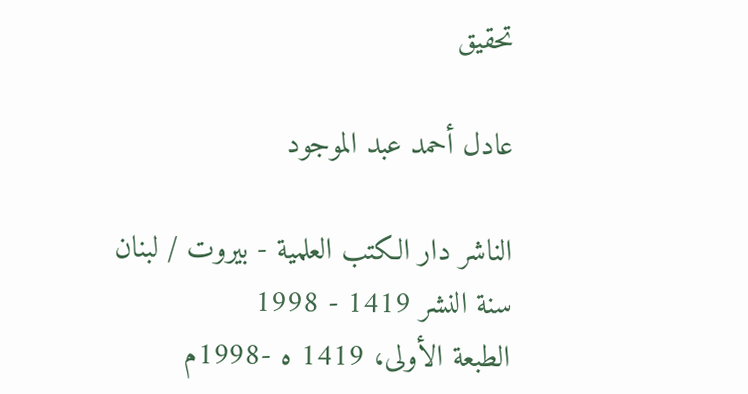تحقيق

عادل أحمد عبد الموجود

الناشر دار الكتب العلمية - بيروت / لبنان
سنة النشر 1419 - 1998
الطبعة الأولى، 1419 ه -1998م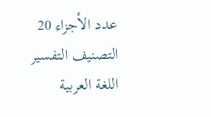عدد الأجزاء 20
التصنيف التفسير
اللغة العربية